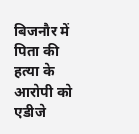बिजनौर में पिता की हत्या के आरोपी को एडीजे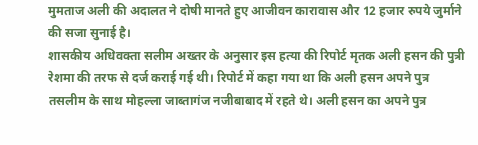मुमताज अली की अदालत ने दोषी मानते हुए आजीवन कारावास और 12 हजार रुपये जुर्माने की सजा सुनाई है।
शासकीय अधिवक्ता सलीम अख्तर के अनुसार इस हत्या की रिपोर्ट मृतक अली हसन की पुत्री रेशमा की तरफ से दर्ज कराई गई थी। रिपोर्ट में कहा गया था कि अली हसन अपने पुत्र तसलीम के साथ मोहल्ला जाब्तागंज नजीबाबाद में रहते थे। अली हसन का अपने पुत्र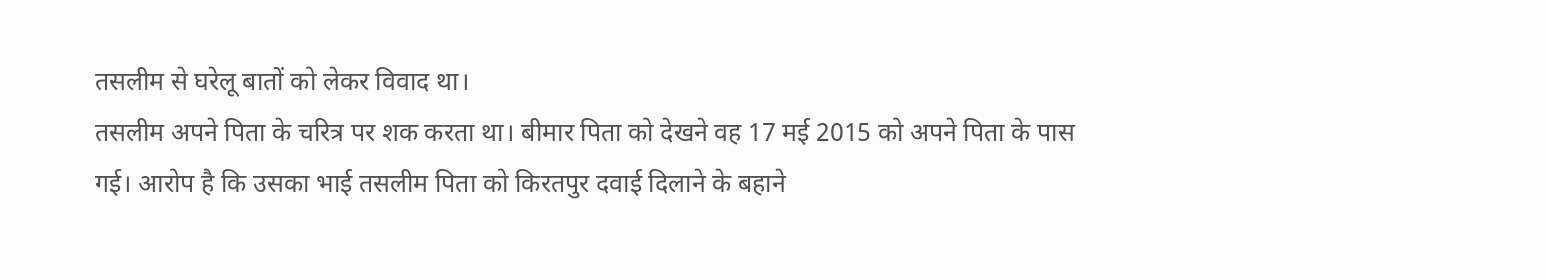तसलीम से घरेलू बातों को लेकर विवाद था।
तसलीम अपने पिता के चरित्र पर शक करता था। बीमार पिता को देखने वह 17 मई 2015 को अपने पिता के पास गई। आरोप है कि उसका भाई तसलीम पिता को किरतपुर दवाई दिलाने के बहाने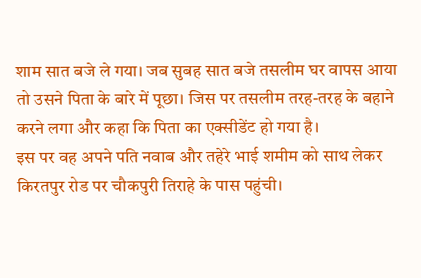शाम सात बजे ले गया। जब सुबह सात बजे तसलीम घर वापस आया तो उसने पिता के बारे में पूछा। जिस पर तसलीम तरह-तरह के बहाने करने लगा और कहा कि पिता का एक्सीडेंट हो गया है।
इस पर वह अपने पति नवाब और तहेरे भाई शमीम को साथ लेकर किरतपुर रोड पर चौकपुरी तिराहे के पास पहुंची।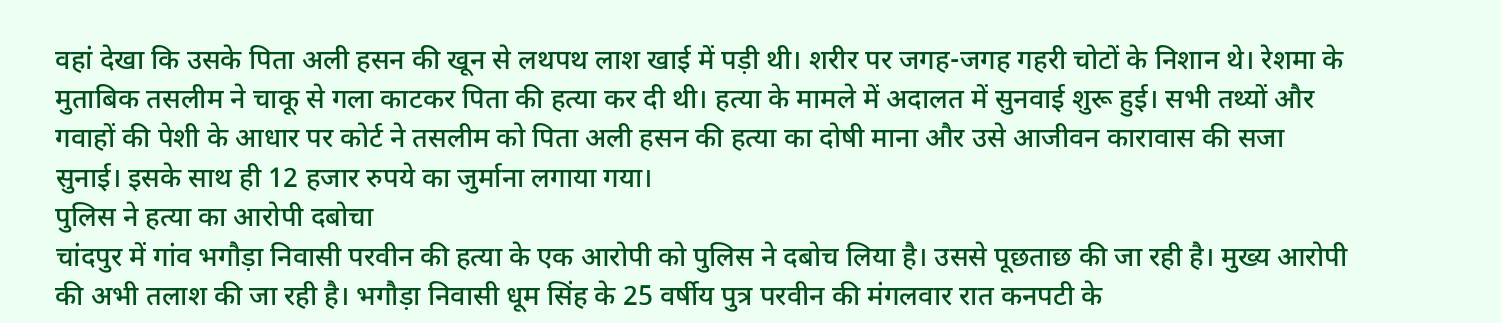वहां देखा कि उसके पिता अली हसन की खून से लथपथ लाश खाई में पड़ी थी। शरीर पर जगह-जगह गहरी चोटों के निशान थे। रेशमा के मुताबिक तसलीम ने चाकू से गला काटकर पिता की हत्या कर दी थी। हत्या के मामले में अदालत में सुनवाई शुरू हुई। सभी तथ्यों और गवाहों की पेशी के आधार पर कोर्ट ने तसलीम को पिता अली हसन की हत्या का दोषी माना और उसे आजीवन कारावास की सजा सुनाई। इसके साथ ही 12 हजार रुपये का जुर्माना लगाया गया।
पुलिस ने हत्या का आरोपी दबोचा
चांदपुर में गांव भगौड़ा निवासी परवीन की हत्या के एक आरोपी को पुलिस ने दबोच लिया है। उससे पूछताछ की जा रही है। मुख्य आरोपी की अभी तलाश की जा रही है। भगौड़ा निवासी धूम सिंह के 25 वर्षीय पुत्र परवीन की मंगलवार रात कनपटी के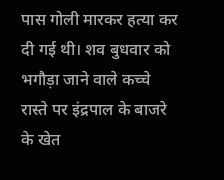पास गोली मारकर हत्या कर दी गई थी। शव बुधवार को भगौड़ा जाने वाले कच्चे रास्ते पर इंद्रपाल के बाजरे के खेत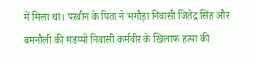में मिला था। परवीन के पिता ने भगौड़ा निवासी जितेंद्र सिंह और बमनौली की मडय्यों निवासी कर्मवीर के खिलाफ हत्या की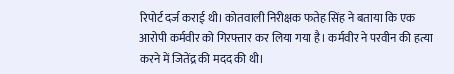रिपोर्ट दर्ज कराई थी। कोतवाली निरीक्षक फतेह सिंह ने बताया कि एक आरोपी कर्मवीर को गिरफ्तार कर लिया गया है। कर्मवीर ने परवीन की हत्या करने में जितेंद्र की मदद की थी।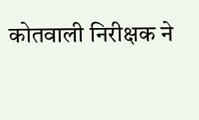कोतवाली निरीक्षक ने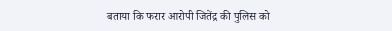बताया कि फरार आरोपी जितेंद्र की पुलिस को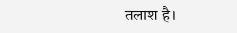तलाश है।